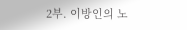2부. 이방인의 노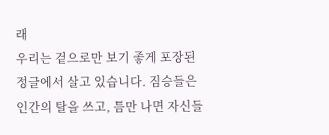래
우리는 겉으로만 보기 좋게 포장된 정글에서 살고 있습니다. 짐승들은 인간의 탈을 쓰고, 틈만 나면 자신들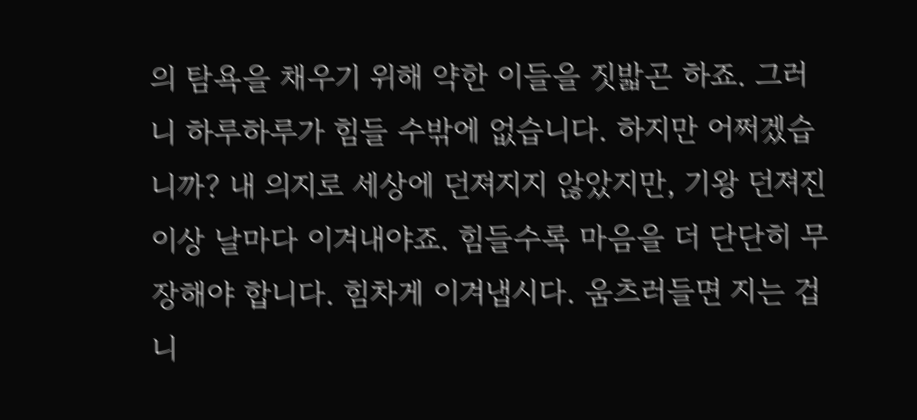의 탐욕을 채우기 위해 약한 이들을 짓밟곤 하죠. 그러니 하루하루가 힘들 수밖에 없습니다. 하지만 어쩌겠습니까? 내 의지로 세상에 던져지지 않았지만, 기왕 던져진 이상 날마다 이겨내야죠. 힘들수록 마음을 더 단단히 무장해야 합니다. 힘차게 이겨냅시다. 움츠러들면 지는 겁니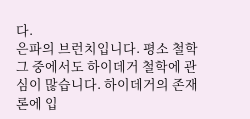다.
은파의 브런치입니다. 평소 철학 그 중에서도 하이데거 철학에 관심이 많습니다. 하이데거의 존재론에 입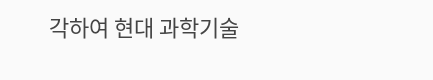각하여 현대 과학기술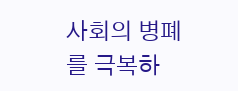사회의 병폐를 극복하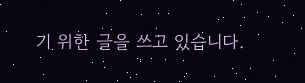기 위한 글을 쓰고 있습니다.